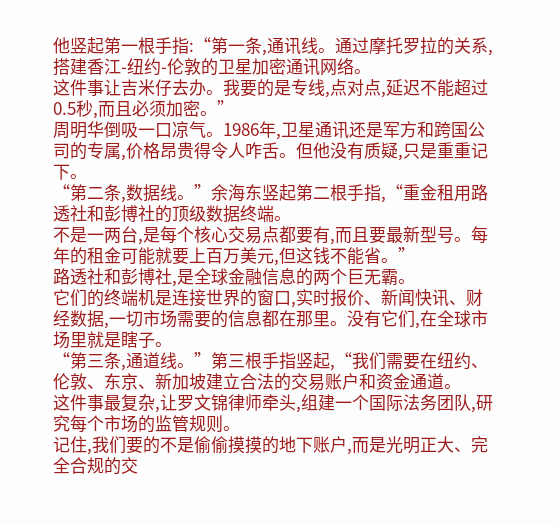他竖起第一根手指:“第一条,通讯线。通过摩托罗拉的关系,搭建香江-纽约-伦敦的卫星加密通讯网络。
这件事让吉米仔去办。我要的是专线,点对点,延迟不能超过0.5秒,而且必须加密。”
周明华倒吸一口凉气。1986年,卫星通讯还是军方和跨国公司的专属,价格昂贵得令人咋舌。但他没有质疑,只是重重记下。
“第二条,数据线。”余海东竖起第二根手指,“重金租用路透社和彭博社的顶级数据终端。
不是一两台,是每个核心交易点都要有,而且要最新型号。每年的租金可能就要上百万美元,但这钱不能省。”
路透社和彭博社,是全球金融信息的两个巨无霸。
它们的终端机是连接世界的窗口,实时报价、新闻快讯、财经数据,一切市场需要的信息都在那里。没有它们,在全球市场里就是瞎子。
“第三条,通道线。”第三根手指竖起,“我们需要在纽约、伦敦、东京、新加坡建立合法的交易账户和资金通道。
这件事最复杂,让罗文锦律师牵头,组建一个国际法务团队,研究每个市场的监管规则。
记住,我们要的不是偷偷摸摸的地下账户,而是光明正大、完全合规的交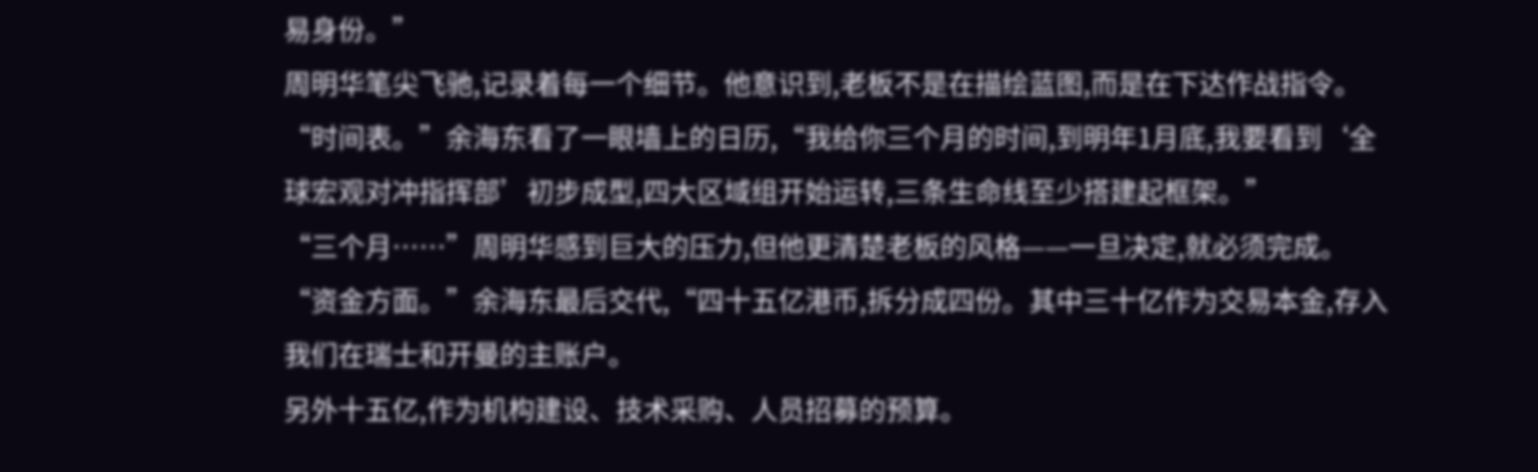易身份。”
周明华笔尖飞驰,记录着每一个细节。他意识到,老板不是在描绘蓝图,而是在下达作战指令。
“时间表。”余海东看了一眼墙上的日历,“我给你三个月的时间,到明年1月底,我要看到‘全球宏观对冲指挥部’初步成型,四大区域组开始运转,三条生命线至少搭建起框架。”
“三个月……”周明华感到巨大的压力,但他更清楚老板的风格——一旦决定,就必须完成。
“资金方面。”余海东最后交代,“四十五亿港币,拆分成四份。其中三十亿作为交易本金,存入我们在瑞士和开曼的主账户。
另外十五亿,作为机构建设、技术采购、人员招募的预算。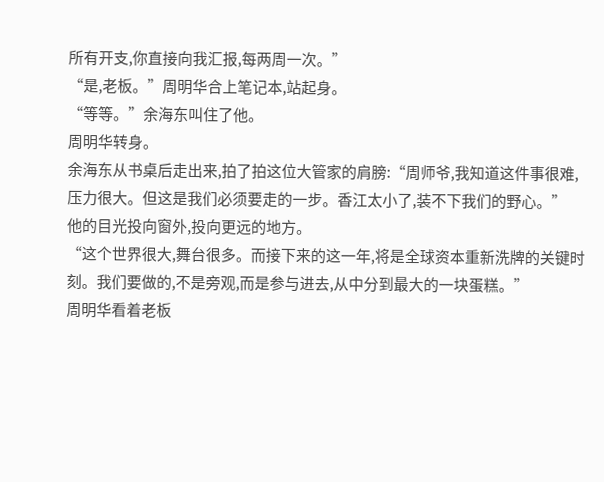所有开支,你直接向我汇报,每两周一次。”
“是,老板。”周明华合上笔记本,站起身。
“等等。”余海东叫住了他。
周明华转身。
余海东从书桌后走出来,拍了拍这位大管家的肩膀:“周师爷,我知道这件事很难,压力很大。但这是我们必须要走的一步。香江太小了,装不下我们的野心。”
他的目光投向窗外,投向更远的地方。
“这个世界很大,舞台很多。而接下来的这一年,将是全球资本重新洗牌的关键时刻。我们要做的,不是旁观,而是参与进去,从中分到最大的一块蛋糕。”
周明华看着老板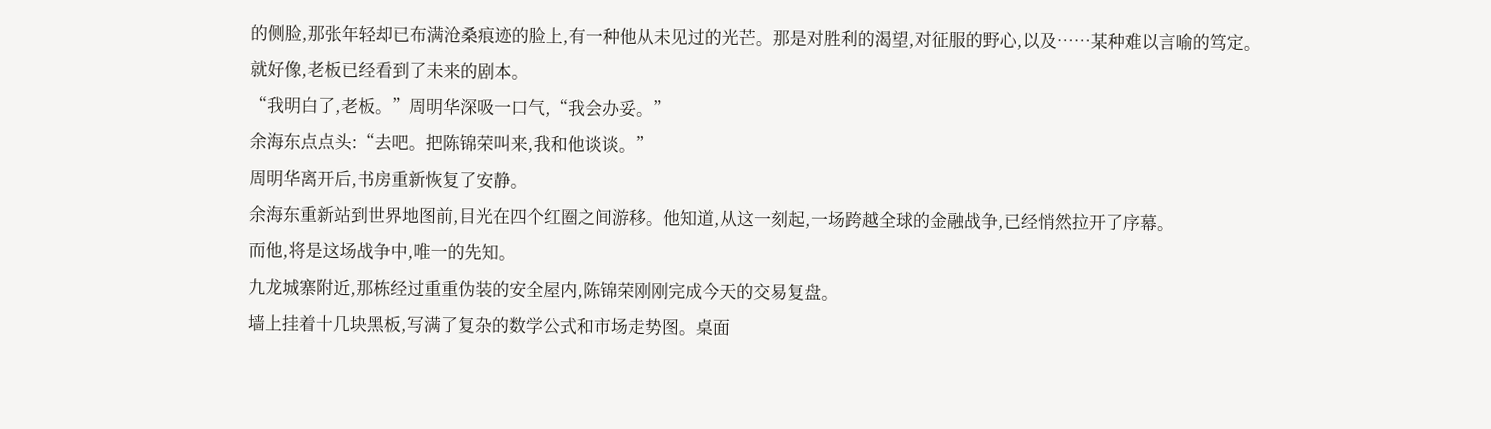的侧脸,那张年轻却已布满沧桑痕迹的脸上,有一种他从未见过的光芒。那是对胜利的渴望,对征服的野心,以及……某种难以言喻的笃定。
就好像,老板已经看到了未来的剧本。
“我明白了,老板。”周明华深吸一口气,“我会办妥。”
余海东点点头:“去吧。把陈锦荣叫来,我和他谈谈。”
周明华离开后,书房重新恢复了安静。
余海东重新站到世界地图前,目光在四个红圈之间游移。他知道,从这一刻起,一场跨越全球的金融战争,已经悄然拉开了序幕。
而他,将是这场战争中,唯一的先知。
九龙城寨附近,那栋经过重重伪装的安全屋内,陈锦荣刚刚完成今天的交易复盘。
墙上挂着十几块黑板,写满了复杂的数学公式和市场走势图。桌面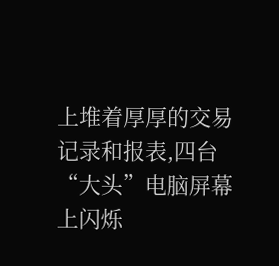上堆着厚厚的交易记录和报表,四台“大头”电脑屏幕上闪烁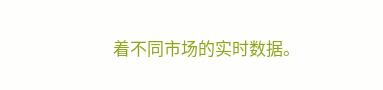着不同市场的实时数据。